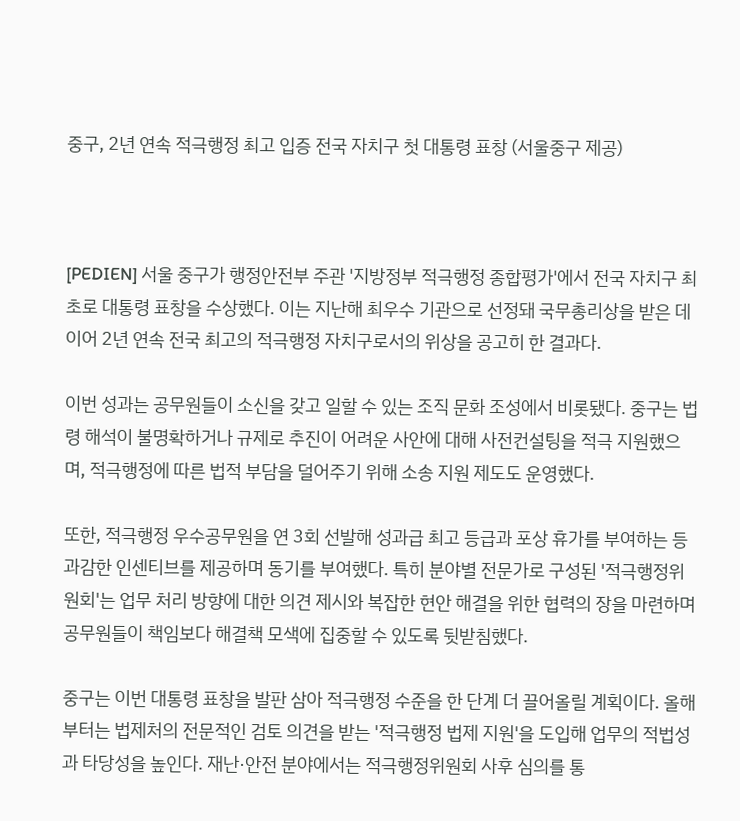중구, 2년 연속 적극행정 최고 입증 전국 자치구 첫 대통령 표창 (서울중구 제공)



[PEDIEN] 서울 중구가 행정안전부 주관 '지방정부 적극행정 종합평가'에서 전국 자치구 최초로 대통령 표창을 수상했다. 이는 지난해 최우수 기관으로 선정돼 국무총리상을 받은 데 이어 2년 연속 전국 최고의 적극행정 자치구로서의 위상을 공고히 한 결과다.

이번 성과는 공무원들이 소신을 갖고 일할 수 있는 조직 문화 조성에서 비롯됐다. 중구는 법령 해석이 불명확하거나 규제로 추진이 어려운 사안에 대해 사전컨설팅을 적극 지원했으며, 적극행정에 따른 법적 부담을 덜어주기 위해 소송 지원 제도도 운영했다.

또한, 적극행정 우수공무원을 연 3회 선발해 성과급 최고 등급과 포상 휴가를 부여하는 등 과감한 인센티브를 제공하며 동기를 부여했다. 특히 분야별 전문가로 구성된 '적극행정위원회'는 업무 처리 방향에 대한 의견 제시와 복잡한 현안 해결을 위한 협력의 장을 마련하며 공무원들이 책임보다 해결책 모색에 집중할 수 있도록 뒷받침했다.

중구는 이번 대통령 표창을 발판 삼아 적극행정 수준을 한 단계 더 끌어올릴 계획이다. 올해부터는 법제처의 전문적인 검토 의견을 받는 '적극행정 법제 지원'을 도입해 업무의 적법성과 타당성을 높인다. 재난·안전 분야에서는 적극행정위원회 사후 심의를 통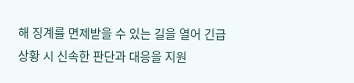해 징계를 면제받을 수 있는 길을 열어 긴급 상황 시 신속한 판단과 대응을 지원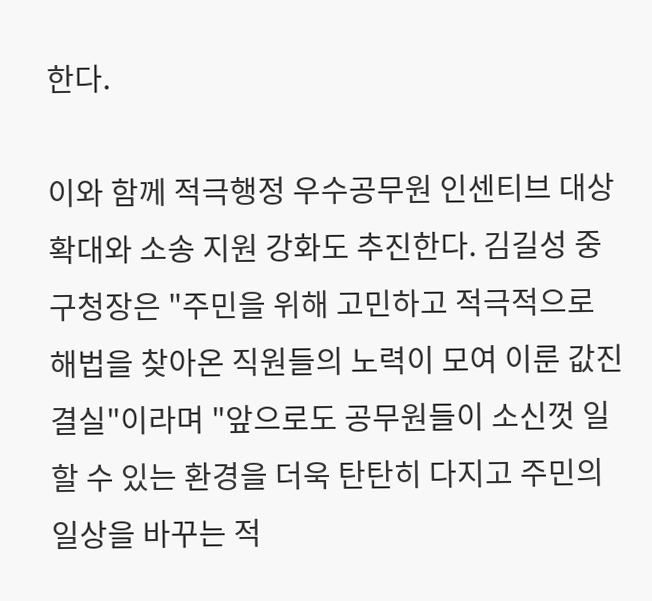한다.

이와 함께 적극행정 우수공무원 인센티브 대상 확대와 소송 지원 강화도 추진한다. 김길성 중구청장은 "주민을 위해 고민하고 적극적으로 해법을 찾아온 직원들의 노력이 모여 이룬 값진 결실"이라며 "앞으로도 공무원들이 소신껏 일할 수 있는 환경을 더욱 탄탄히 다지고 주민의 일상을 바꾸는 적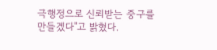극행정으로 신뢰받는 중구를 만들겠다"고 밝혔다.